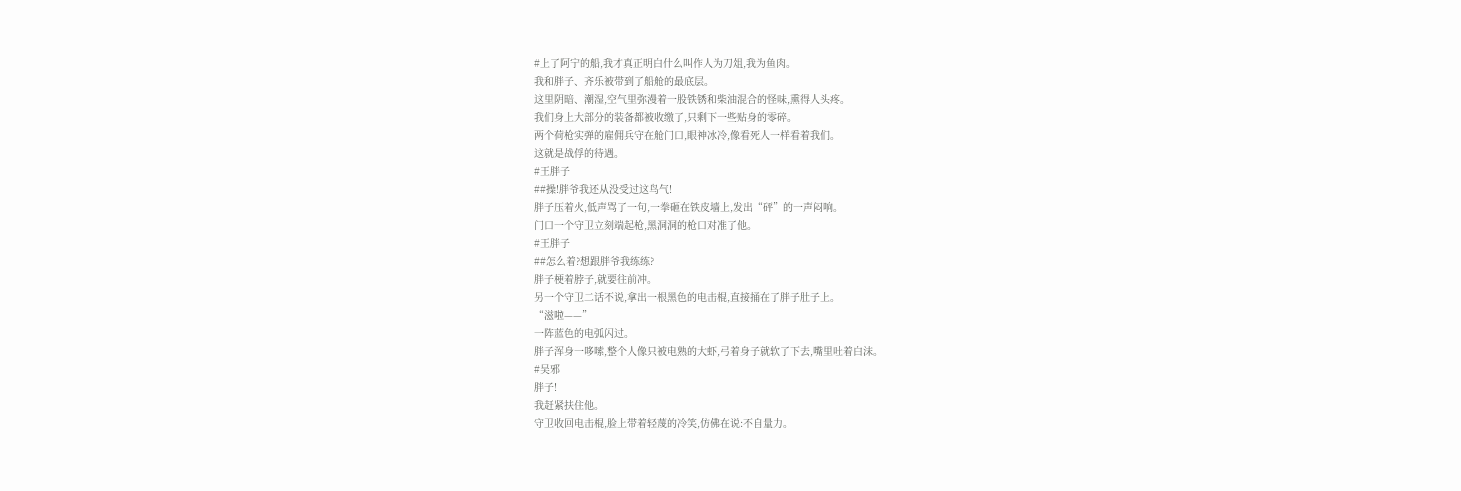#上了阿宁的船,我才真正明白什么叫作人为刀俎,我为鱼肉。
我和胖子、齐乐被带到了船舱的最底层。
这里阴暗、潮湿,空气里弥漫着一股铁锈和柴油混合的怪味,熏得人头疼。
我们身上大部分的装备都被收缴了,只剩下一些贴身的零碎。
两个荷枪实弹的雇佣兵守在舱门口,眼神冰冷,像看死人一样看着我们。
这就是战俘的待遇。
#王胖子
##操!胖爷我还从没受过这鸟气!
胖子压着火,低声骂了一句,一拳砸在铁皮墙上,发出“砰”的一声闷响。
门口一个守卫立刻端起枪,黑洞洞的枪口对准了他。
#王胖子
##怎么着?想跟胖爷我练练?
胖子梗着脖子,就要往前冲。
另一个守卫二话不说,拿出一根黑色的电击棍,直接捅在了胖子肚子上。
“滋啦——”
一阵蓝色的电弧闪过。
胖子浑身一哆嗦,整个人像只被电熟的大虾,弓着身子就软了下去,嘴里吐着白沫。
#吴邪
胖子!
我赶紧扶住他。
守卫收回电击棍,脸上带着轻蔑的冷笑,仿佛在说:不自量力。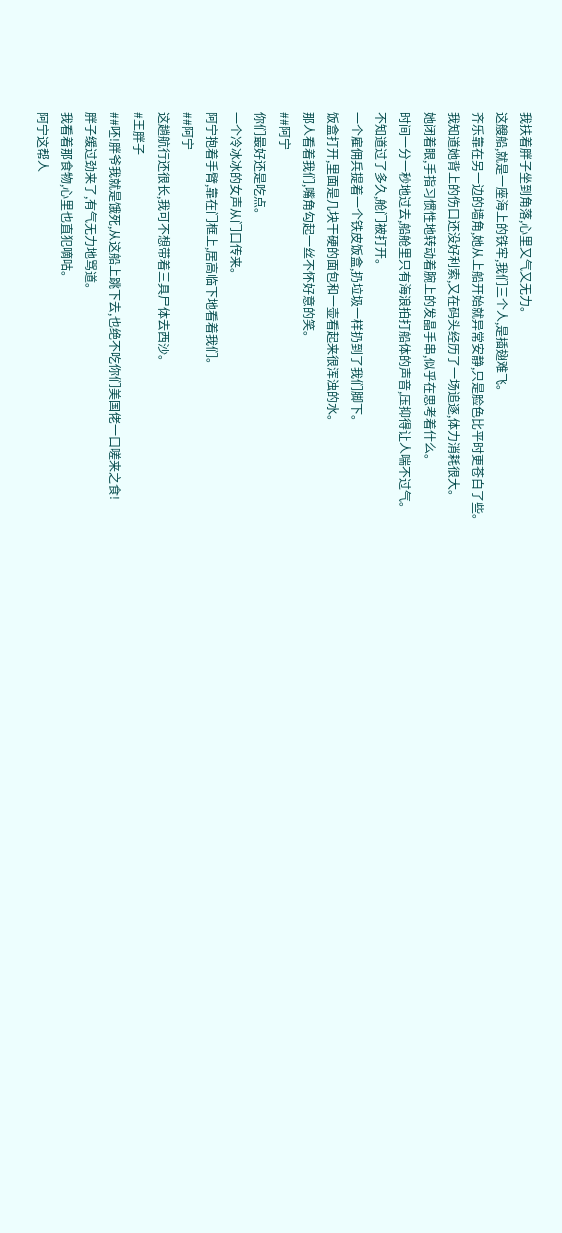我扶着胖子坐到角落,心里又气又无力。
这艘船,就是一座海上的铁牢,我们三个人,是插翅难飞。
齐乐靠在另一边的墙角,她从上船开始就异常安静,只是脸色比平时更苍白了些。
我知道她背上的伤口还没好利索,又在码头经历了一场追逐,体力消耗很大。
她闭着眼,手指习惯性地转动着腕上的发晶手串,似乎在思考着什么。
时间一分一秒地过去,船舱里只有海浪拍打船体的声音,压抑得让人喘不过气。
不知道过了多久,舱门被打开。
一个雇佣兵提着一个铁皮饭盒,扔垃圾一样扔到了我们脚下。
饭盒打开,里面是几块干硬的面包和一壶看起来很浑浊的水。
那人看着我们,嘴角勾起一丝不怀好意的笑。
##阿宁
你们最好还是吃点。
一个冷冰冰的女声从门口传来。
阿宁抱着手臂,靠在门框上,居高临下地看着我们。
##阿宁
这趟航行还很长,我可不想带着三具尸体去西沙。
#王胖子
##呸!胖爷我就是饿死,从这船上跳下去,也绝不吃你们美国佬一口嗟来之食!
胖子缓过劲来了,有气无力地骂道。
我看着那食物,心里也直犯嘀咕。
阿宁这帮人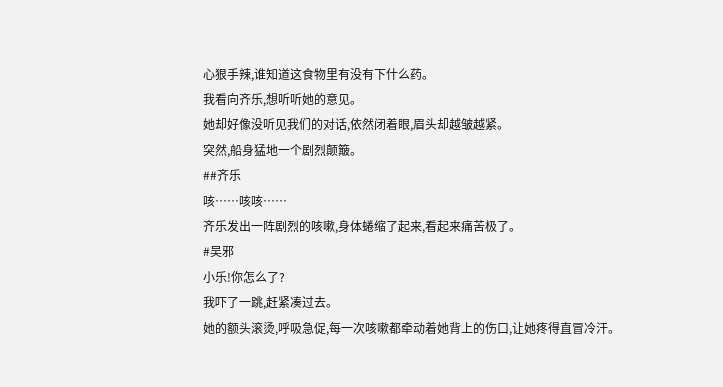心狠手辣,谁知道这食物里有没有下什么药。
我看向齐乐,想听听她的意见。
她却好像没听见我们的对话,依然闭着眼,眉头却越皱越紧。
突然,船身猛地一个剧烈颠簸。
##齐乐
咳……咳咳……
齐乐发出一阵剧烈的咳嗽,身体蜷缩了起来,看起来痛苦极了。
#吴邪
小乐!你怎么了?
我吓了一跳,赶紧凑过去。
她的额头滚烫,呼吸急促,每一次咳嗽都牵动着她背上的伤口,让她疼得直冒冷汗。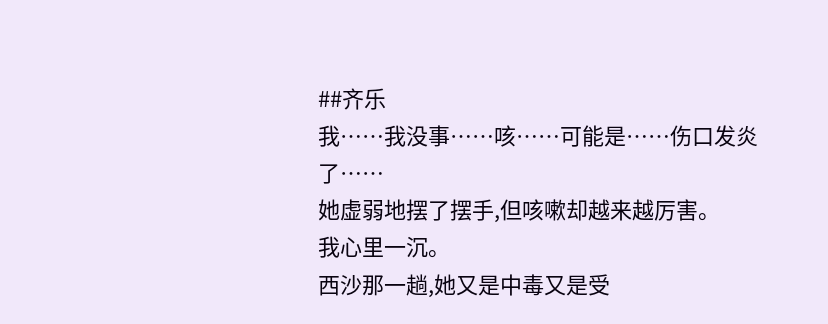##齐乐
我……我没事……咳……可能是……伤口发炎了……
她虚弱地摆了摆手,但咳嗽却越来越厉害。
我心里一沉。
西沙那一趟,她又是中毒又是受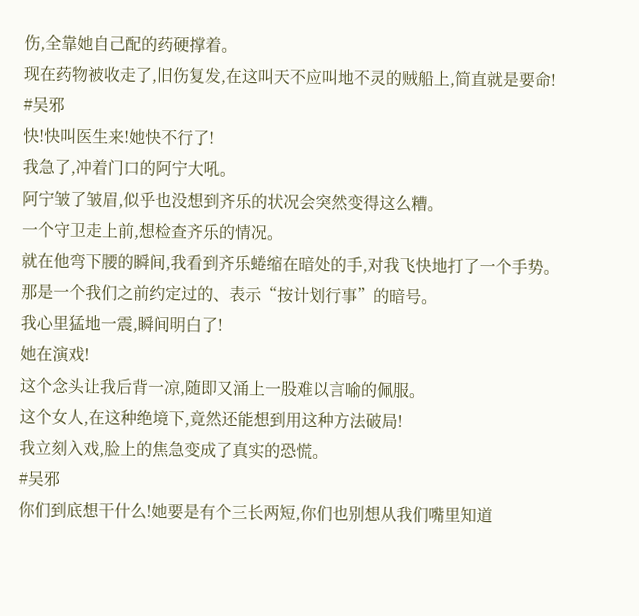伤,全靠她自己配的药硬撑着。
现在药物被收走了,旧伤复发,在这叫天不应叫地不灵的贼船上,简直就是要命!
#吴邪
快!快叫医生来!她快不行了!
我急了,冲着门口的阿宁大吼。
阿宁皱了皱眉,似乎也没想到齐乐的状况会突然变得这么糟。
一个守卫走上前,想检查齐乐的情况。
就在他弯下腰的瞬间,我看到齐乐蜷缩在暗处的手,对我飞快地打了一个手势。
那是一个我们之前约定过的、表示“按计划行事”的暗号。
我心里猛地一震,瞬间明白了!
她在演戏!
这个念头让我后背一凉,随即又涌上一股难以言喻的佩服。
这个女人,在这种绝境下,竟然还能想到用这种方法破局!
我立刻入戏,脸上的焦急变成了真实的恐慌。
#吴邪
你们到底想干什么!她要是有个三长两短,你们也别想从我们嘴里知道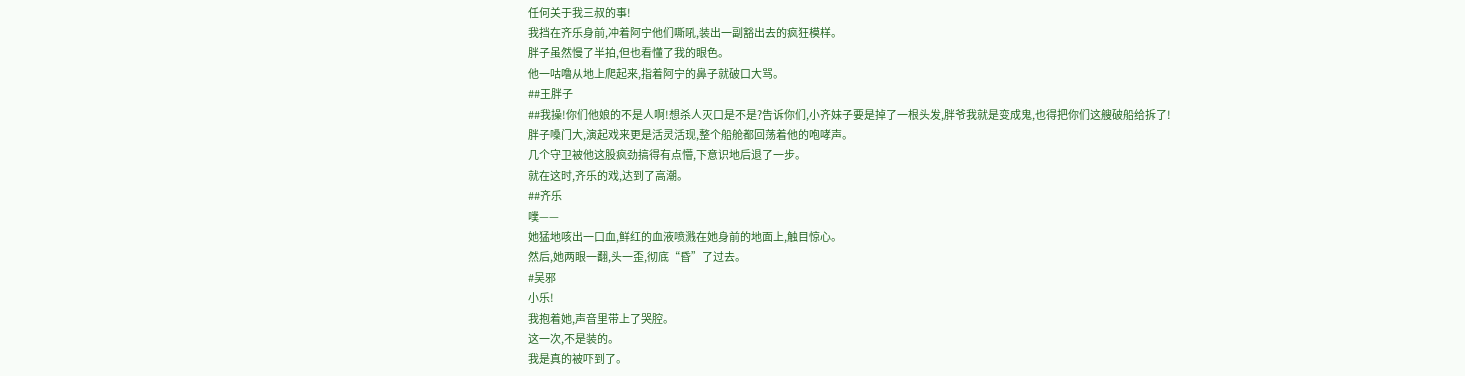任何关于我三叔的事!
我挡在齐乐身前,冲着阿宁他们嘶吼,装出一副豁出去的疯狂模样。
胖子虽然慢了半拍,但也看懂了我的眼色。
他一咕噜从地上爬起来,指着阿宁的鼻子就破口大骂。
##王胖子
##我操!你们他娘的不是人啊!想杀人灭口是不是?告诉你们,小齐妹子要是掉了一根头发,胖爷我就是变成鬼,也得把你们这艘破船给拆了!
胖子嗓门大,演起戏来更是活灵活现,整个船舱都回荡着他的咆哮声。
几个守卫被他这股疯劲搞得有点懵,下意识地后退了一步。
就在这时,齐乐的戏,达到了高潮。
##齐乐
噗——
她猛地咳出一口血,鲜红的血液喷溅在她身前的地面上,触目惊心。
然后,她两眼一翻,头一歪,彻底“昏”了过去。
#吴邪
小乐!
我抱着她,声音里带上了哭腔。
这一次,不是装的。
我是真的被吓到了。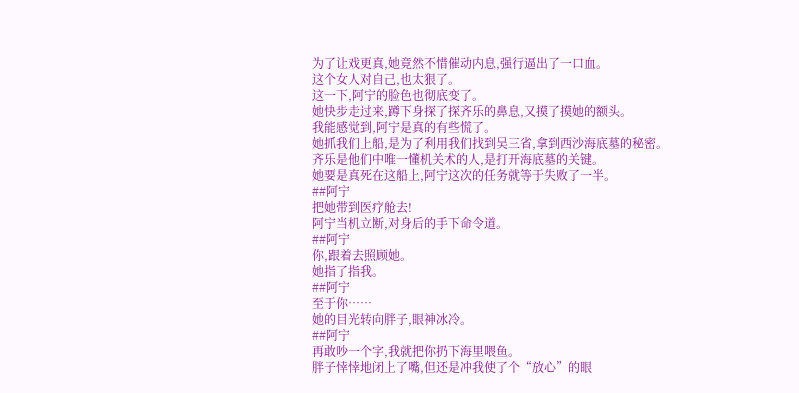为了让戏更真,她竟然不惜催动内息,强行逼出了一口血。
这个女人对自己,也太狠了。
这一下,阿宁的脸色也彻底变了。
她快步走过来,蹲下身探了探齐乐的鼻息,又摸了摸她的额头。
我能感觉到,阿宁是真的有些慌了。
她抓我们上船,是为了利用我们找到吴三省,拿到西沙海底墓的秘密。
齐乐是他们中唯一懂机关术的人,是打开海底墓的关键。
她要是真死在这船上,阿宁这次的任务就等于失败了一半。
##阿宁
把她带到医疗舱去!
阿宁当机立断,对身后的手下命令道。
##阿宁
你,跟着去照顾她。
她指了指我。
##阿宁
至于你……
她的目光转向胖子,眼神冰冷。
##阿宁
再敢吵一个字,我就把你扔下海里喂鱼。
胖子悻悻地闭上了嘴,但还是冲我使了个“放心”的眼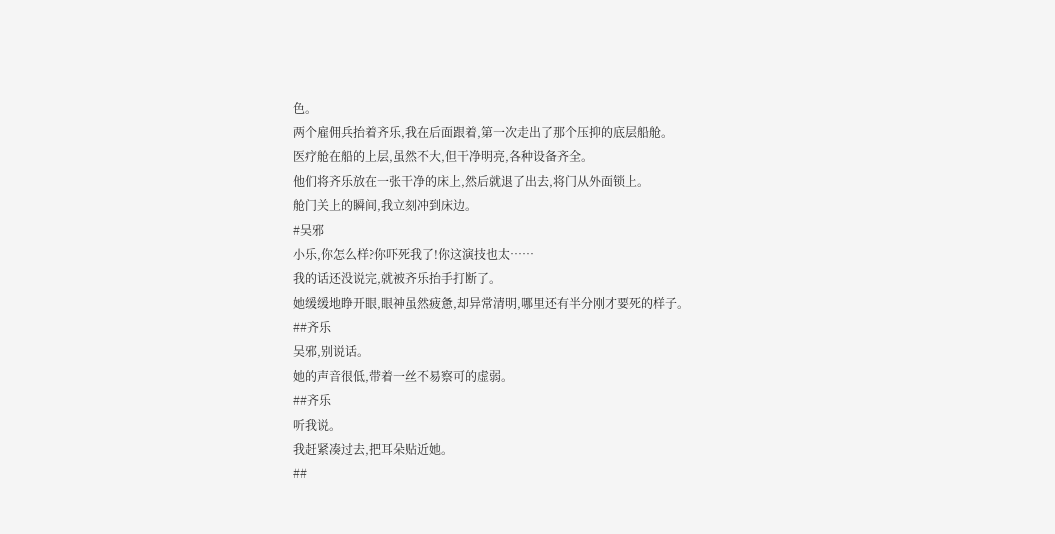色。
两个雇佣兵抬着齐乐,我在后面跟着,第一次走出了那个压抑的底层船舱。
医疗舱在船的上层,虽然不大,但干净明亮,各种设备齐全。
他们将齐乐放在一张干净的床上,然后就退了出去,将门从外面锁上。
舱门关上的瞬间,我立刻冲到床边。
#吴邪
小乐,你怎么样?你吓死我了!你这演技也太……
我的话还没说完,就被齐乐抬手打断了。
她缓缓地睁开眼,眼神虽然疲惫,却异常清明,哪里还有半分刚才要死的样子。
##齐乐
吴邪,别说话。
她的声音很低,带着一丝不易察可的虚弱。
##齐乐
听我说。
我赶紧凑过去,把耳朵贴近她。
##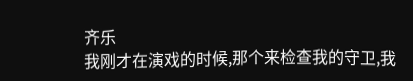齐乐
我刚才在演戏的时候,那个来检查我的守卫,我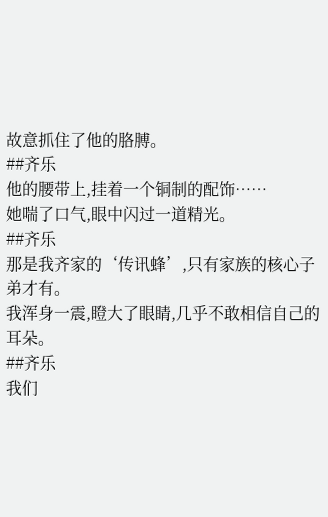故意抓住了他的胳膊。
##齐乐
他的腰带上,挂着一个铜制的配饰……
她喘了口气,眼中闪过一道精光。
##齐乐
那是我齐家的‘传讯蜂’,只有家族的核心子弟才有。
我浑身一震,瞪大了眼睛,几乎不敢相信自己的耳朵。
##齐乐
我们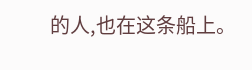的人,也在这条船上。